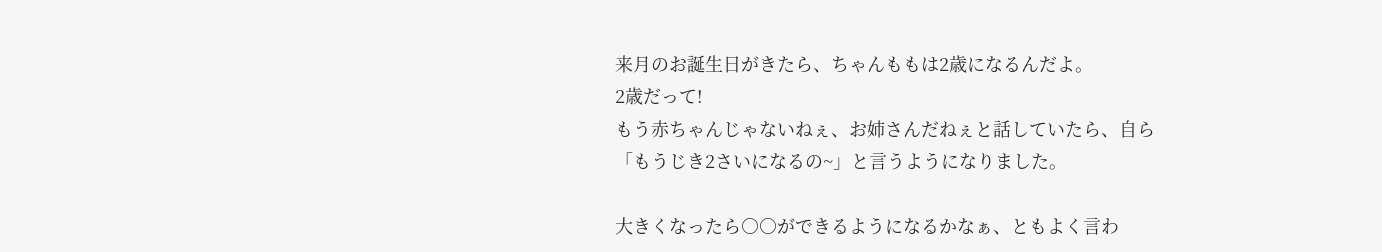来月のお誕生日がきたら、ちゃんももは2歳になるんだよ。
2歳だって!
もう赤ちゃんじゃないねぇ、お姉さんだねぇと話していたら、自ら
「もうじき2さいになるの~」と言うようになりました。

大きくなったら○○ができるようになるかなぁ、ともよく言わ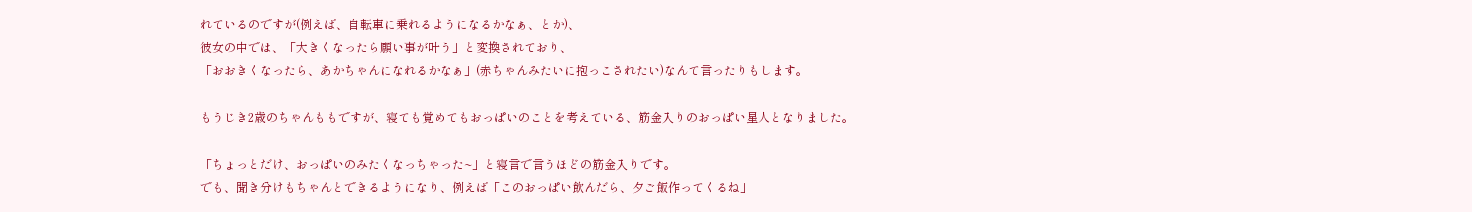れているのですが(例えば、自転車に乗れるようになるかなぁ、とか)、
彼女の中では、「大きくなったら願い事が叶う」と変換されており、
「おおきくなったら、あかちゃんになれるかなぁ」(赤ちゃんみたいに抱っこされたい)なんて言ったりもします。

もうじき2歳のちゃんももですが、寝ても覚めてもおっぱいのことを考えている、筋金入りのおっぱい星人となりました。

「ちょっとだけ、おっぱいのみたくなっちゃった~」と寝言で言うほどの筋金入りです。
でも、聞き分けもちゃんとできるようになり、例えば「このおっぱい飲んだら、夕ご飯作ってくるね」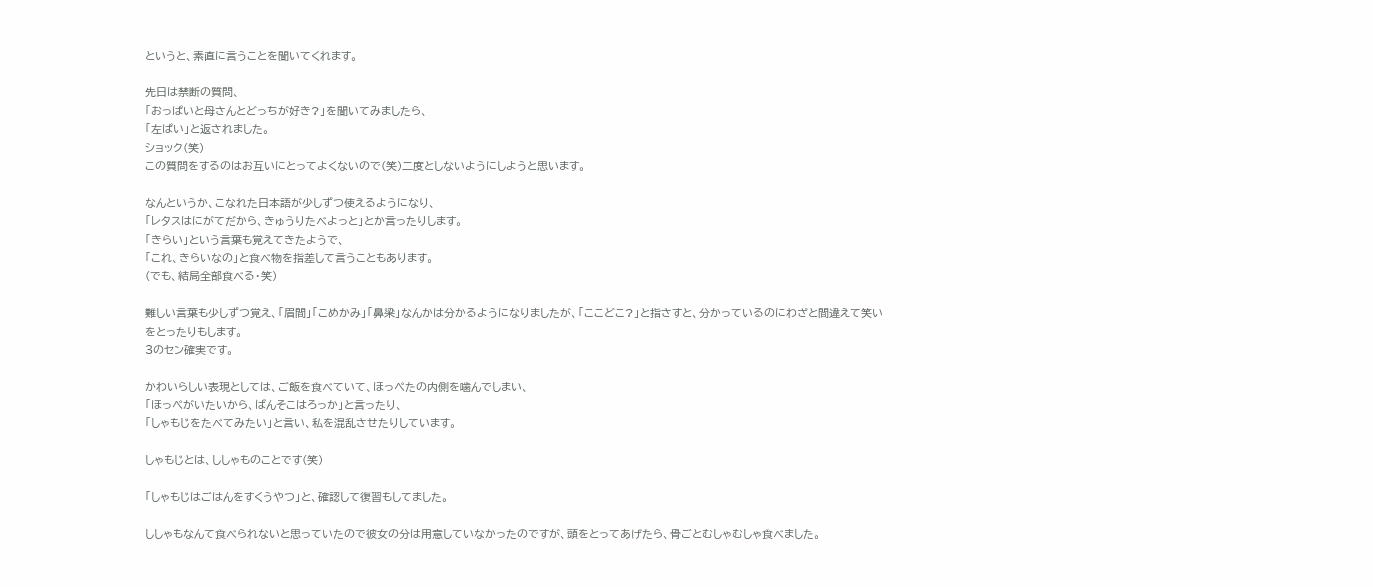というと、素直に言うことを聞いてくれます。

先日は禁断の質問、
「おっぱいと母さんとどっちが好き?」を聞いてみましたら、
「左ぱい」と返されました。
ショック(笑)
この質問をするのはお互いにとってよくないので(笑)二度としないようにしようと思います。

なんというか、こなれた日本語が少しずつ使えるようになり、
「レタスはにがてだから、きゅうりたべよっと」とか言ったりします。
「きらい」という言葉も覚えてきたようで、
「これ、きらいなの」と食べ物を指差して言うこともあります。
(でも、結局全部食べる・笑)

難しい言葉も少しずつ覚え、「眉間」「こめかみ」「鼻梁」なんかは分かるようになりましたが、「ここどこ?」と指さすと、分かっているのにわざと間違えて笑いをとったりもします。
3のセン確実です。

かわいらしい表現としては、ご飯を食べていて、ほっぺたの内側を噛んでしまい、
「ほっぺがいたいから、ばんそこはろっか」と言ったり、
「しゃもじをたべてみたい」と言い、私を混乱させたりしています。

しゃもじとは、ししゃものことです(笑)

「しゃもじはごはんをすくうやつ」と、確認して復習もしてました。

ししゃもなんて食べられないと思っていたので彼女の分は用意していなかったのですが、頭をとってあげたら、骨ごとむしゃむしゃ食べました。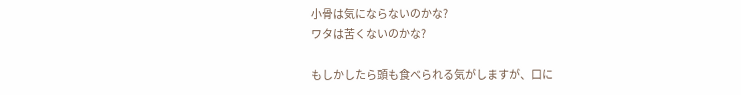小骨は気にならないのかな?
ワタは苦くないのかな?

もしかしたら頭も食べられる気がしますが、口に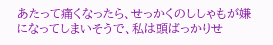あたって痛くなったら、せっかくのししゃもが嫌になってしまいそうで、私は頭ばっかりせ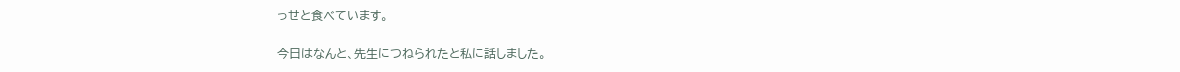っせと食べています。

今日はなんと、先生につねられたと私に話しました。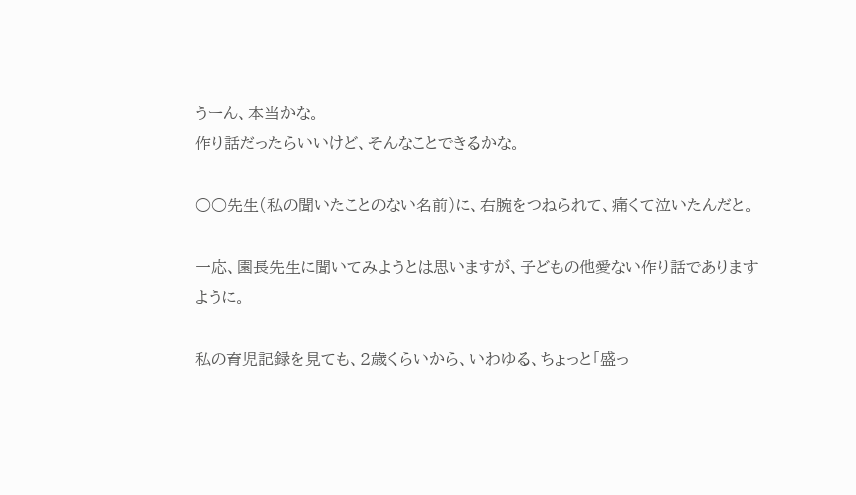うーん、本当かな。
作り話だったらいいけど、そんなことできるかな。

○○先生(私の聞いたことのない名前)に、右腕をつねられて、痛くて泣いたんだと。

一応、園長先生に聞いてみようとは思いますが、子どもの他愛ない作り話でありますように。

私の育児記録を見ても、2歳くらいから、いわゆる、ちょっと「盛っ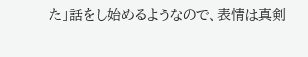た」話をし始めるようなので、表情は真剣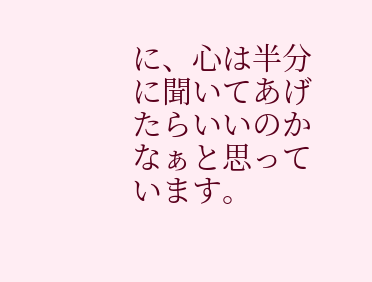に、心は半分に聞いてあげたらいいのかなぁと思っています。